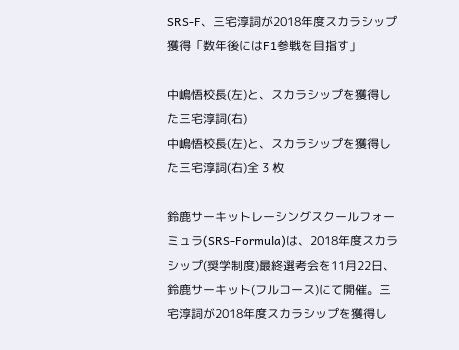SRS-F、三宅淳詞が2018年度スカラシップ獲得「数年後にはF1参戦を目指す」

中嶋悟校長(左)と、スカラシップを獲得した三宅淳詞(右)
中嶋悟校長(左)と、スカラシップを獲得した三宅淳詞(右)全 3 枚

鈴鹿サーキットレーシングスクールフォーミュラ(SRS-Formula)は、2018年度スカラシップ(奨学制度)最終選考会を11月22日、鈴鹿サーキット(フルコース)にて開催。三宅淳詞が2018年度スカラシップを獲得し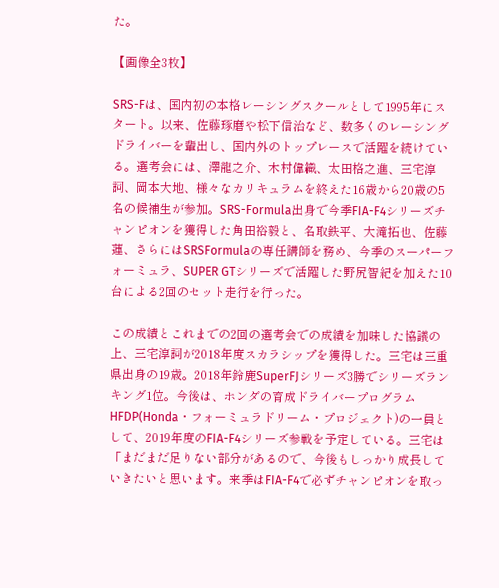た。

【画像全3枚】

SRS-Fは、国内初の本格レーシングスクールとして1995年にスタート。以来、佐藤琢磨や松下信治など、数多くのレーシングドライバーを輩出し、国内外のトップレースで活躍を続けている。選考会には、澤龍之介、木村偉織、太田格之進、三宅淳詞、岡本大地、様々なカリキュラムを終えた16歳から20歳の5名の候補生が参加。SRS-Formula出身で今季FIA-F4シリーズチャンピオンを獲得した角田裕毅と、名取鉄平、大滝拓也、佐藤蓮、さらにはSRSFormulaの専任講師を務め、今季のスーパーフォーミュラ、SUPER GTシリーズで活躍した野尻智紀を加えた10台による2回のセット走行を行った。

この成績とこれまでの2回の選考会での成績を加味した協議の上、三宅淳詞が2018年度スカラシップを獲得した。三宅は三重県出身の19歳。2018年鈴鹿SuperFJシリーズ3勝でシリーズランキング1位。今後は、ホンダの育成ドライバープログラムHFDP(Honda・フォーミュラドリーム・プロジェクト)の一員として、2019年度のFIA-F4シリーズ参戦を予定している。三宅は「まだまだ足りない部分があるので、今後もしっかり成長していきたいと思います。来季はFIA-F4で必ずチャンピオンを取っ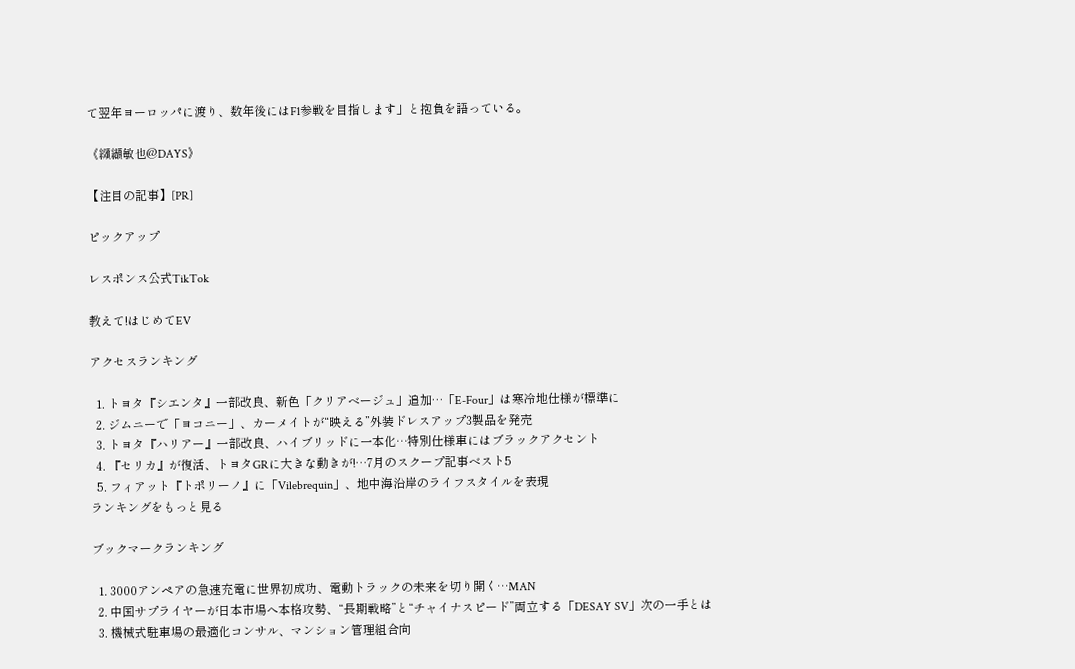て翌年ヨーロッパに渡り、数年後にはF1参戦を目指します」と抱負を語っている。

《纐纈敏也@DAYS》

【注目の記事】[PR]

ピックアップ

レスポンス公式TikTok

教えて!はじめてEV

アクセスランキング

  1. トヨタ『シエンタ』一部改良、新色「クリアベージュ」追加…「E-Four」は寒冷地仕様が標準に
  2. ジムニーで「ヨコニー」、カーメイトが“映える”外装ドレスアップ3製品を発売
  3. トヨタ『ハリアー』一部改良、ハイブリッドに一本化…特別仕様車にはブラックアクセント
  4. 『セリカ』が復活、トヨタGRに大きな動きが!…7月のスクープ記事ベスト5
  5. フィアット『トポリーノ』に「Vilebrequin」、地中海沿岸のライフスタイルを表現
ランキングをもっと見る

ブックマークランキング

  1. 3000アンペアの急速充電に世界初成功、電動トラックの未来を切り開く…MAN
  2. 中国サプライヤーが日本市場へ本格攻勢、“長期戦略”と“チャイナスピード”両立する「DESAY SV」次の一手とは
  3. 機械式駐車場の最適化コンサル、マンション管理組合向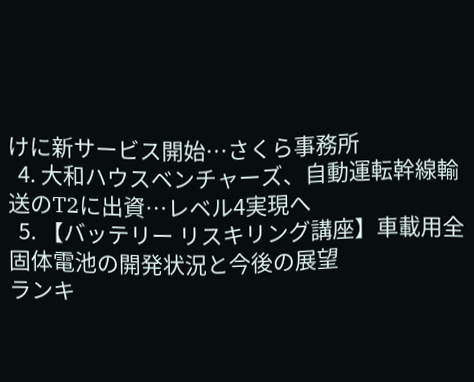けに新サービス開始…さくら事務所
  4. 大和ハウスベンチャーズ、自動運転幹線輸送のT2に出資…レベル4実現へ
  5. 【バッテリー リスキリング講座】車載用全固体電池の開発状況と今後の展望
ランキ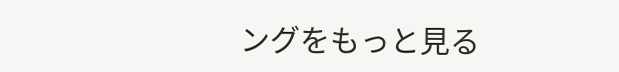ングをもっと見る